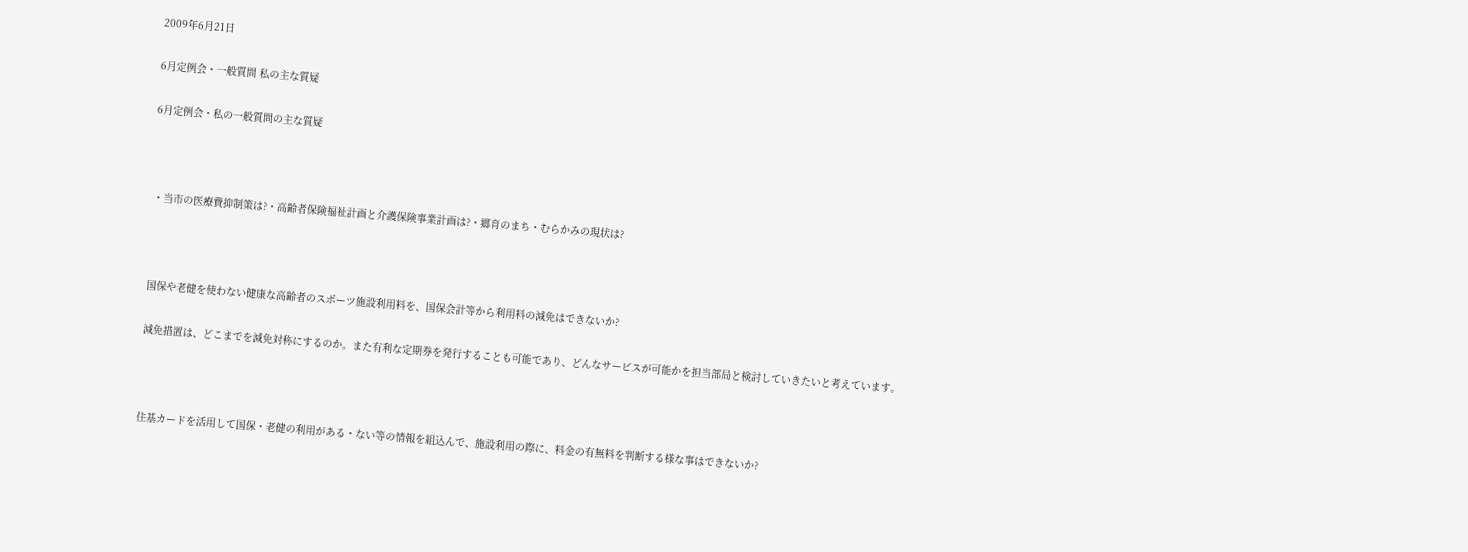2009年6月21日

6月定例会・一般質問 私の主な質疑

6月定例会・私の一般質問の主な質疑



 ・当市の医療費抑制策は?・高齢者保険福祉計画と介護保険事業計画は?・郷育のまち・むらかみの現状は?



 国保や老健を使わない健康な高齢者のスポーツ施設利用料を、国保会計等から利用料の減免はできないか?

 減免措置は、どこまでを減免対称にするのか。また有利な定期券を発行することも可能であり、どんなサービスが可能かを担当部局と検討していきたいと考えています。



 住基カードを活用して国保・老健の利用がある・ない等の情報を組込んで、施設利用の際に、料金の有無料を判断する様な事はできないか?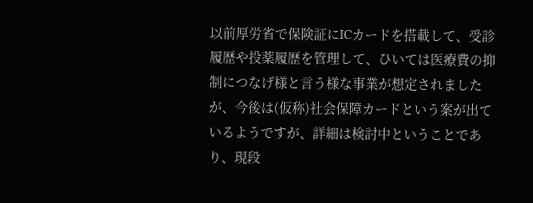以前厚労省で保険証にICカードを搭載して、受診履歴や投薬履歴を管理して、ひいては医療費の抑制につなげ様と言う様な事業が想定されましたが、今後は(仮称)社会保障カードという案が出ているようですが、詳細は検討中ということであり、現段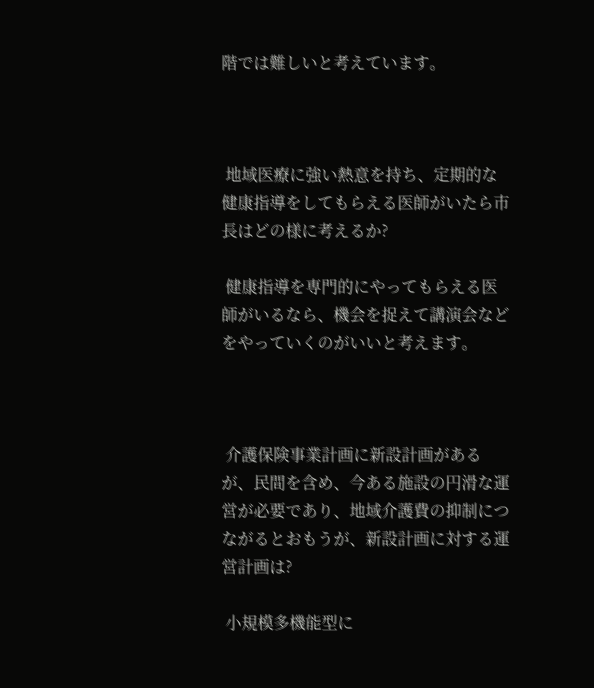階では難しいと考えています。



 地域医療に強い熱意を持ち、定期的な健康指導をしてもらえる医師がいたら市長はどの様に考えるか?

 健康指導を専門的にやってもらえる医師がいるなら、機会を捉えて講演会などをやっていくのがいいと考えます。



 介護保険事業計画に新設計画があるが、民間を含め、今ある施設の円滑な運営が必要であり、地域介護費の抑制につながるとおもうが、新設計画に対する運営計画は?

 小規模多機能型に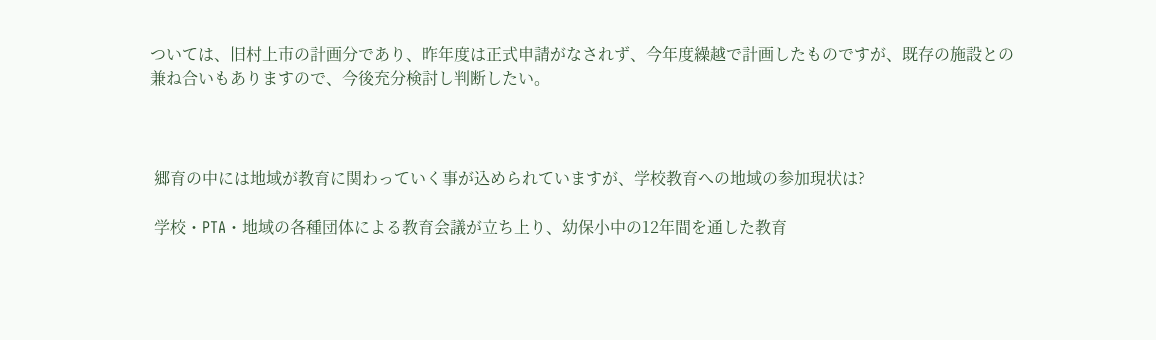ついては、旧村上市の計画分であり、昨年度は正式申請がなされず、今年度繰越で計画したものですが、既存の施設との兼ね合いもありますので、今後充分検討し判断したい。



 郷育の中には地域が教育に関わっていく事が込められていますが、学校教育への地域の参加現状は?

 学校・PTA・地域の各種団体による教育会議が立ち上り、幼保小中の12年間を通した教育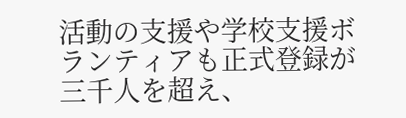活動の支援や学校支援ボランティアも正式登録が三千人を超え、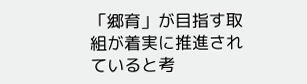「郷育」が目指す取組が着実に推進されていると考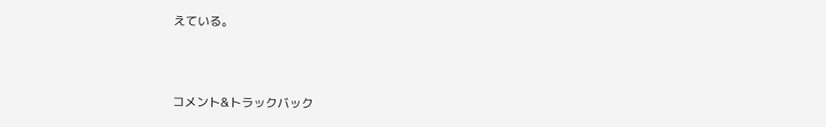えている。



コメント&トラックバック